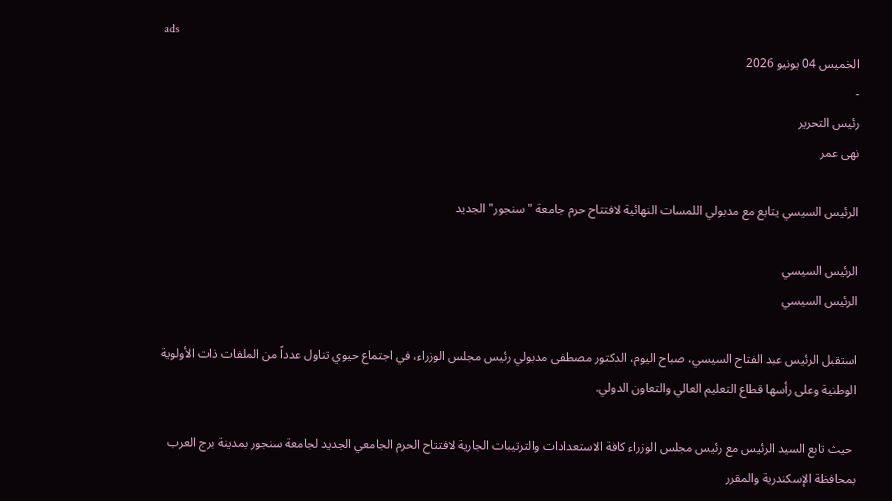ads
الخميس 04 يونيو 2026
-
رئيس التحرير
نهى عمر

الرئيس السيسي يتابع مع مدبولي اللمسات النهائية لافتتاح حرم جامعة "سنجور" الجديد

الرئيس السيسي
الرئيس السيسي

استقبل الرئيس عبد الفتاح السيسي، صباح اليوم، الدكتور مصطفى مدبولي رئيس مجلس الوزراء، في اجتماع حيوي تناول عدداً من الملفات ذات الأولوية الوطنية وعلى رأسها قطاع التعليم العالي والتعاون الدولي.

 حيث تابع السيد الرئيس مع رئيس مجلس الوزراء كافة الاستعدادات والترتيبات الجارية لافتتاح الحرم الجامعي الجديد لجامعة سنجور بمدينة برج العرب بمحافظة الإسكندرية والمقرر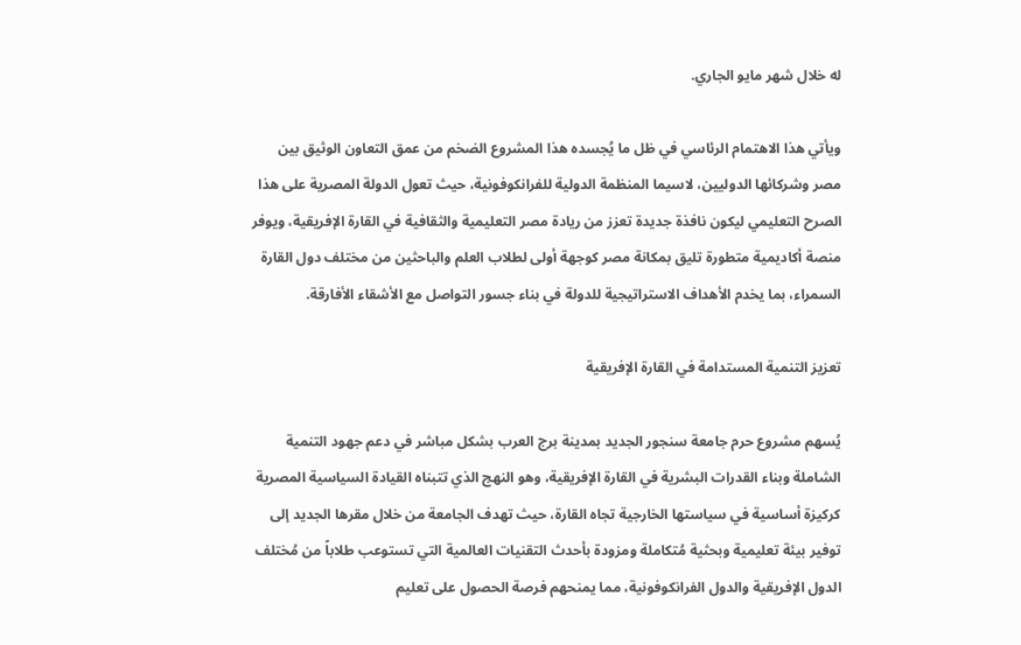له خلال شهر مايو الجاري.

ويأتي هذا الاهتمام الرئاسي في ظل ما يُجسده هذا المشروع الضخم من عمق التعاون الوثيق بين مصر وشركائها الدوليين، لاسيما المنظمة الدولية للفرانكوفونية، حيث تعول الدولة المصرية على هذا الصرح التعليمي ليكون نافذة جديدة تعزز من ريادة مصر التعليمية والثقافية في القارة الإفريقية، ويوفر منصة أكاديمية متطورة تليق بمكانة مصر كوجهة أولى لطلاب العلم والباحثين من مختلف دول القارة السمراء، بما يخدم الأهداف الاستراتيجية للدولة في بناء جسور التواصل مع الأشقاء الأفارقة.

تعزيز التنمية المستدامة في القارة الإفريقية

يُسهم مشروع حرم جامعة سنجور الجديد بمدينة برج العرب بشكل مباشر في دعم جهود التنمية الشاملة وبناء القدرات البشرية في القارة الإفريقية، وهو النهج الذي تتبناه القيادة السياسية المصرية كركيزة أساسية في سياستها الخارجية تجاه القارة، حيث تهدف الجامعة من خلال مقرها الجديد إلى توفير بيئة تعليمية وبحثية مُتكاملة ومزودة بأحدث التقنيات العالمية التي تستوعب طلاباً من مُختلف الدول الإفريقية والدول الفرانكوفونية، مما يمنحهم فرصة الحصول على تعليم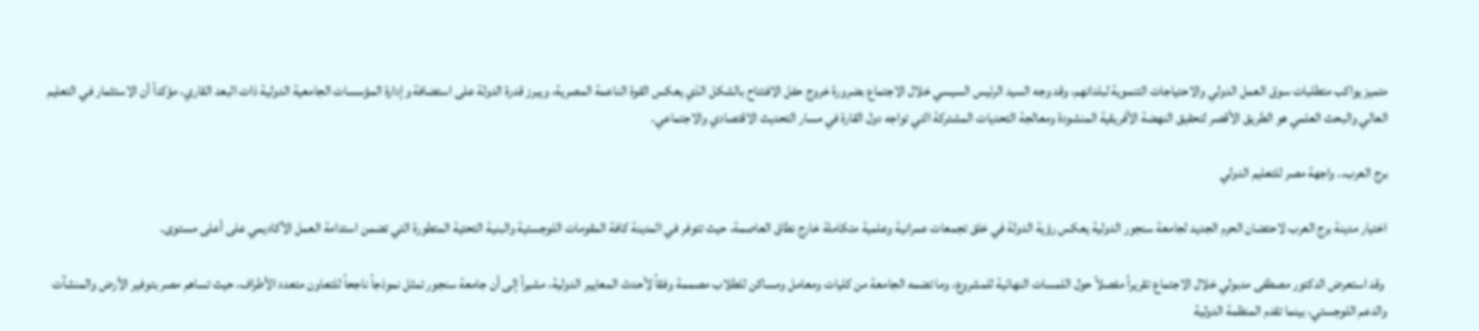متميز يواكب متطلبات سوق العمل الدولي والاحتياجات التنموية لبلدانهم، وقد وجه السيد الرئيس السيسي خلال الاجتماع بضرورة خروج حفل الافتتاح بالشكل الذي يعكس القوة الناعمة المصرية، ويبرز قدرة الدولة على استضافة وإدارة المؤسسات الجامعية الدولية ذات البعد القاري، مؤكداً أن الاستثمار في التعليم العالي والبحث العلمي هو الطريق الأقصر لتحقيق النهضة الأفريقية المنشودة ومعالجة التحديات المشتركة التي تواجه دول القارة في مسار التحديث الاقتصادي والاجتماعي.

برج العرب.. واجهة مصر للتعليم الدولي

اختيار مدينة برج العرب لاحتضان الحرم الجديد لجامعة سنجور الدولية يعكس رؤية الدولة في خلق تجمعات عمرانية وعلمية متكاملة خارج نطاق العاصمة، حيث تتوفر في المدينة كافة المقومات اللوجستية والبنية التحتية المتطورة التي تضمن استدامة العمل الأكاديمي على أعلى مستوى.

 وقد استعرض الدكتور مصطفى مدبولي خلال الاجتماع تقريراً مفصلاً حول اللمسات النهائية للمشروع، وما تضمه الجامعة من كليات ومعامل ومساكن للطلاب مصممة وفقاً لأحدث المعايير الدولية، مشيراً إلى أن جامعة سنجور تمثل نموذجاً ناجحاً للتعاون متعدد الأطراف، حيث تساهم مصر بتوفير الأرض والمنشآت والدعم اللوجستي، بينما تقدم المنظمة الدولية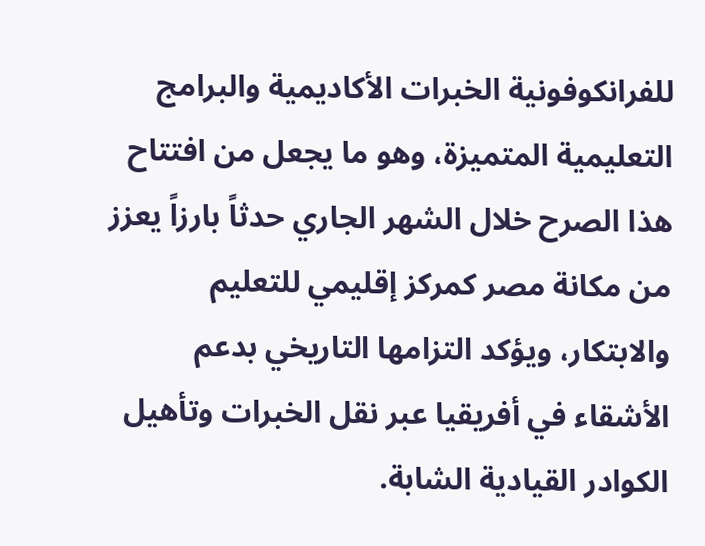للفرانكوفونية الخبرات الأكاديمية والبرامج التعليمية المتميزة، وهو ما يجعل من افتتاح هذا الصرح خلال الشهر الجاري حدثاً بارزاً يعزز من مكانة مصر كمركز إقليمي للتعليم والابتكار، ويؤكد التزامها التاريخي بدعم الأشقاء في أفريقيا عبر نقل الخبرات وتأهيل الكوادر القيادية الشابة.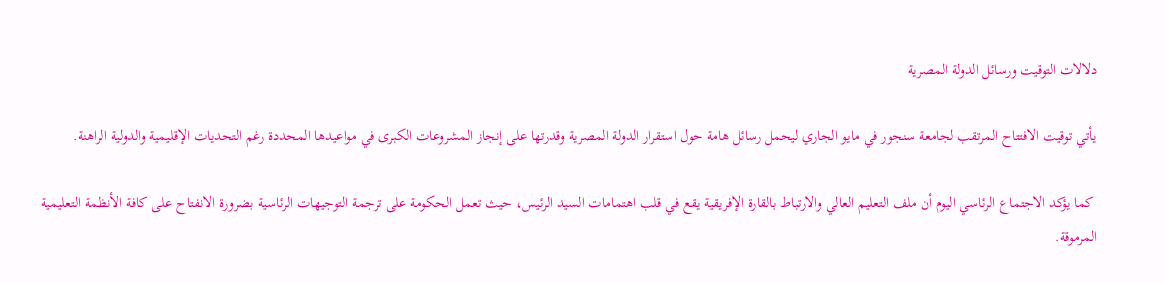دلالات التوقيت ورسائل الدولة المصرية

يأتي توقيت الافتتاح المرتقب لجامعة سنجور في مايو الجاري ليحمل رسائل هامة حول استقرار الدولة المصرية وقدرتها على إنجاز المشروعات الكبرى في مواعيدها المحددة رغم التحديات الإقليمية والدولية الراهنة.

 كما يؤكد الاجتماع الرئاسي اليوم أن ملف التعليم العالي والارتباط بالقارة الإفريقية يقع في قلب اهتمامات السيد الرئيس، حيث تعمل الحكومة على ترجمة التوجيهات الرئاسية بضرورة الانفتاح على كافة الأنظمة التعليمية المرموقة.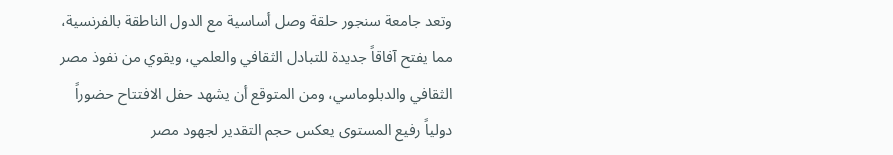وتعد جامعة سنجور حلقة وصل أساسية مع الدول الناطقة بالفرنسية، مما يفتح آفاقاً جديدة للتبادل الثقافي والعلمي، ويقوي من نفوذ مصر الثقافي والدبلوماسي، ومن المتوقع أن يشهد حفل الافتتاح حضوراً دولياً رفيع المستوى يعكس حجم التقدير لجهود مصر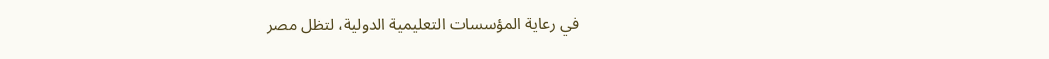في رعاية المؤسسات التعليمية الدولية، لتظل مصر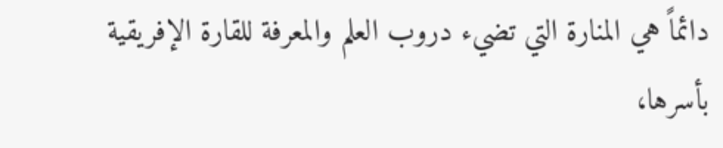دائماً هي المنارة التي تضيء دروب العلم والمعرفة للقارة الإفريقية بأسرها،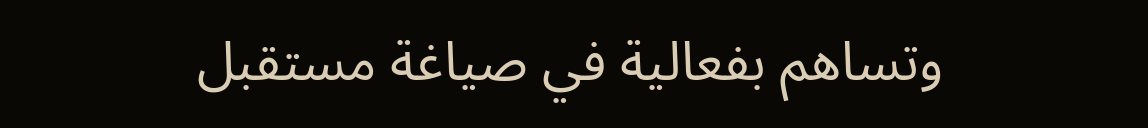وتساهم بفعالية في صياغة مستقبل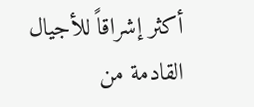أكثر إشراقاً للأجيال القادمة من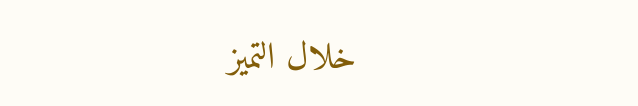خلال التميز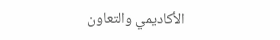الأكاديمي والتعاون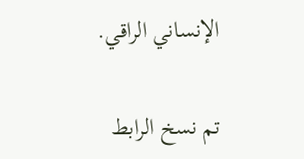الإنساني الراقي.

تم نسخ الرابط